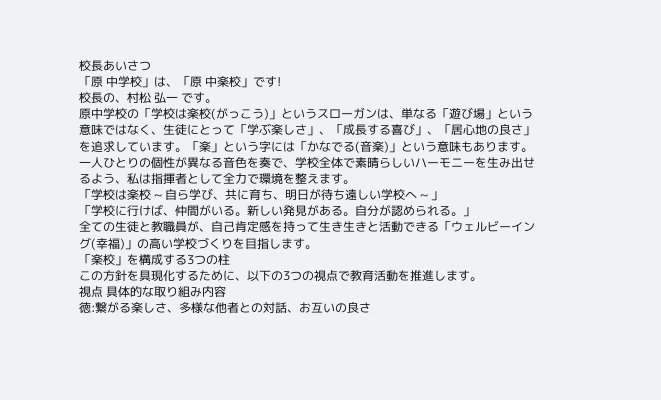校長あいさつ
「原 中学校」は、「原 中楽校」です!
校長の、村松 弘一 です。
原中学校の「学校は楽校(がっこう)」というスローガンは、単なる「遊び場」という意味ではなく、生徒にとって「学ぶ楽しさ」、「成長する喜び」、「居心地の良さ」を追求しています。「楽」という字には「かなでる(音楽)」という意味もあります。一人ひとりの個性が異なる音色を奏で、学校全体で素晴らしいハーモニーを生み出せるよう、私は指揮者として全力で環境を整えます。
「学校は楽校 ~ 自ら学び、共に育ち、明日が待ち遠しい学校へ ~ 」
「学校に行けば、仲間がいる。新しい発見がある。自分が認められる。」
全ての生徒と教職員が、自己肯定感を持って生き生きと活動できる「ウェルビーイング(幸福)」の高い学校づくりを目指します。
「楽校」を構成する3つの柱
この方針を具現化するために、以下の3つの視点で教育活動を推進します。
視点 具体的な取り組み内容
徳:繋がる楽しさ、多様な他者との対話、お互いの良さ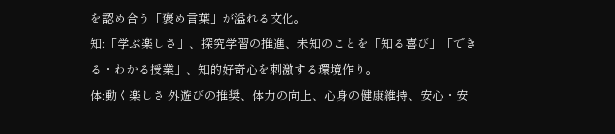を認め合う「褒め言葉」が溢れる文化。
知:「学ぶ楽しさ」、探究学習の推進、未知のことを「知る喜び」「できる・わかる授業」、知的好奇心を刺激する環境作り。
体:動く楽しさ 外遊びの推奨、体力の向上、心身の健康維持、安心・安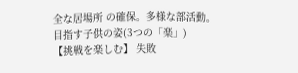全な居場所 の確保。多様な部活動。
目指す子供の姿(3つの「楽」)
【挑戦を楽しむ】 失敗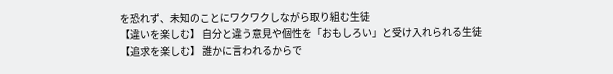を恐れず、未知のことにワクワクしながら取り組む生徒
【違いを楽しむ】 自分と違う意見や個性を「おもしろい」と受け入れられる生徒
【追求を楽しむ】 誰かに言われるからで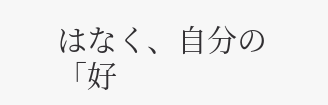はなく、自分の「好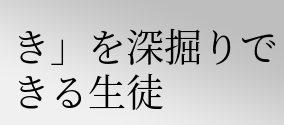き」を深掘りできる生徒